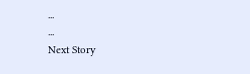...
...
Next Story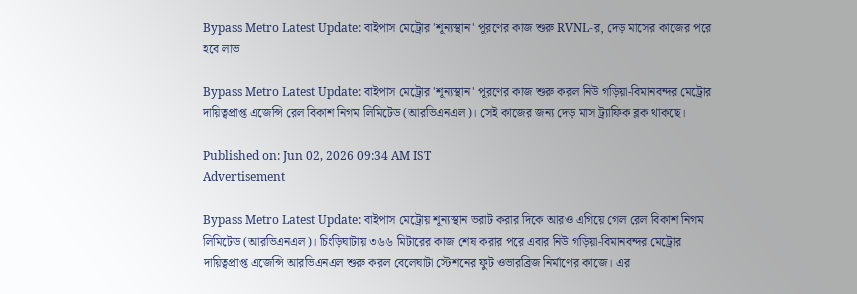Bypass Metro Latest Update: বাইপাস মেট্রোর 'শূন্যস্থান' পূরণের কাজ শুরু RVNL-র, দেড় মাসের কাজের পরে হবে লাভ

Bypass Metro Latest Update: বাইপাস মেট্রোর 'শূন্যস্থান' পূরণের কাজ শুরু করল নিউ গড়িয়া-বিমানবন্দর মেট্রোর দায়িত্বপ্রাপ্ত এজেন্সি রেল বিকাশ নিগম লিমিটেড (আরভিএনএল)। সেই কাজের জন্য দেড় মাস ট্র্যাফিক ব্লক থাকছে।

Published on: Jun 02, 2026 09:34 AM IST
Advertisement

Bypass Metro Latest Update: বাইপাস মেট্রোয় শূন্যস্থান ভরাট করার দিকে আরও এগিয়ে গেল রেল বিকাশ নিগম লিমিটেড (আরভিএনএল)। চিংড়িঘাটায় ৩৬৬ মিটারের কাজ শেষ করার পরে এবার নিউ গড়িয়া-বিমানবন্দর মেট্রোর দায়িত্বপ্রাপ্ত এজেন্সি আরভিএনএল শুরু করল বেলেঘাটা স্টেশনের ফুট ওভারব্রিজ নির্মাণের কাজে। এর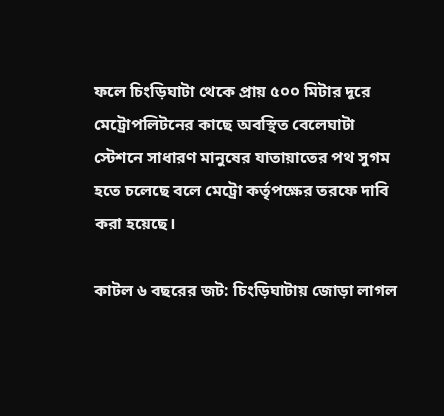ফলে চিংড়িঘাটা থেকে প্রায় ৫০০ মিটার দূরে মেট্রোপলিটনের কাছে অবস্থিত বেলেঘাটা স্টেশনে সাধারণ মানুষের যাতায়াতের পথ সুগম হতে চলেছে বলে মেট্রো কর্তৃপক্ষের তরফে দাবি করা হয়েছে।

কাটল ৬ বছরের জট: চিংড়িঘাটায় জোড়া লাগল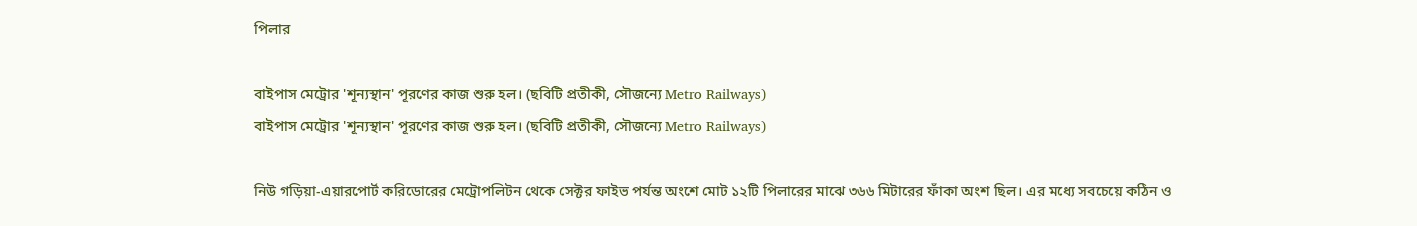পিলার

বাইপাস মেট্রোর 'শূন্যস্থান' পূরণের কাজ শুরু হল। (ছবিটি প্রতীকী, সৌজন্যে Metro Railways)
বাইপাস মেট্রোর 'শূন্যস্থান' পূরণের কাজ শুরু হল। (ছবিটি প্রতীকী, সৌজন্যে Metro Railways)

নিউ গড়িয়া-এয়ারপোর্ট করিডোরের মেট্রোপলিটন থেকে সেক্টর ফাইভ পর্যন্ত অংশে মোট ১২টি পিলারের মাঝে ৩৬৬ মিটারের ফাঁকা অংশ ছিল। এর মধ্যে সবচেয়ে কঠিন ও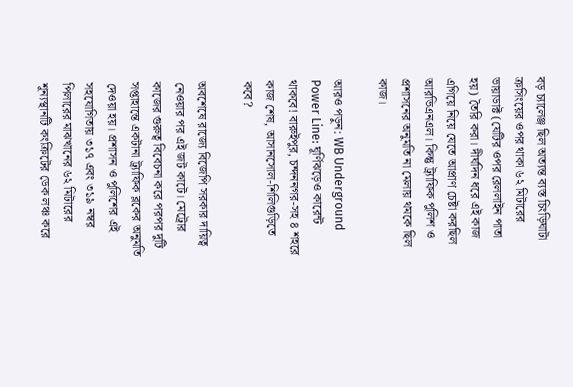বড় চ্যালেঞ্জ ছিল অত্যন্ত ব্যস্ত চিংড়িঘাটা ক্রসিংয়ের ওপর থাকা ৬২ মিটারের ভায়াডাক্ট (যেটির ওপর রেললাইন পাতা হয়) তৈরি করা। দীর্ঘদিন ধরে এই কাজ এগিয়ে নিয়ে যেতে আপ্রাণ চেষ্টা করছিল আরভিএনএল। কিন্তু ট্র্যাফিক পুলিশ ও প্রশাসনের অনুমতি না মেলায় থমকে ছিল কাজ।

আরও পড়ুন: WB Underground Power Line: ঘূর্ণিঝড়েও কারেন্ট থাকবে! বারুইপুর, চন্দননগর-সহ ৪ শহরে কাজ শেষ, আসানসোল-শিলিগুড়িতে কবে?

অবশেষে রাজ্যে বিজেপি সরকার দায়িত্ব নেওয়ার পর এই জট কাটে। মেট্রোর কাজের গুরুত্ব বিবেচনা করে পরপর দুটি সপ্তাহান্তে একটানা ট্র্যাফিক ব্লকের অনুমতি দেওয়া হয়। প্রশাসন ও পুলিশের এই সহযোগিতায় ৩১৭ এবং ৩১৯ নম্বর পিলারের মাঝখানের ৬২ মিটারের শূন্যস্থানটি কংক্রিটের ডেক লঞ্চ করে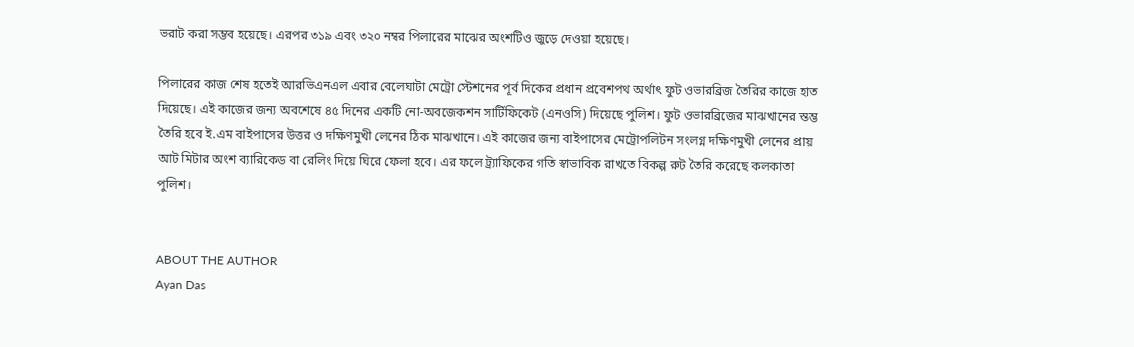ভরাট করা সম্ভব হয়েছে। এরপর ৩১৯ এবং ৩২০ নম্বর পিলারের মাঝের অংশটিও জুড়ে দেওয়া হয়েছে।

পিলারের কাজ শেষ হতেই আরভিএনএল এবার বেলেঘাটা মেট্রো স্টেশনের পূর্ব দিকের প্রধান প্রবেশপথ অর্থাৎ ফুট ওভারব্রিজ তৈরির কাজে হাত দিয়েছে। এই কাজের জন্য অবশেষে ৪৫ দিনের একটি নো-অবজেকশন সার্টিফিকেট (এনওসি) দিয়েছে পুলিশ। ফুট ওভারব্রিজের মাঝখানের স্তম্ভ তৈরি হবে ই.এম বাইপাসের উত্তর ও দক্ষিণমুখী লেনের ঠিক মাঝখানে। এই কাজের জন্য বাইপাসের মেট্রোপলিটন সংলগ্ন দক্ষিণমুখী লেনের প্রায় আট মিটার অংশ ব্যারিকেড বা রেলিং দিয়ে ঘিরে ফেলা হবে। এর ফলে ট্র্যাফিকের গতি স্বাভাবিক রাখতে বিকল্প রুট তৈরি করেছে কলকাতা পুলিশ।


ABOUT THE AUTHOR
Ayan Das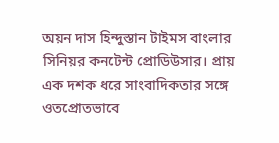অয়ন দাস হিন্দুস্তান টাইমস বাংলার সিনিয়র কনটেন্ট প্রোডিউসার। প্রায় এক দশক ধরে সাংবাদিকতার সঙ্গে ওতপ্রোতভাবে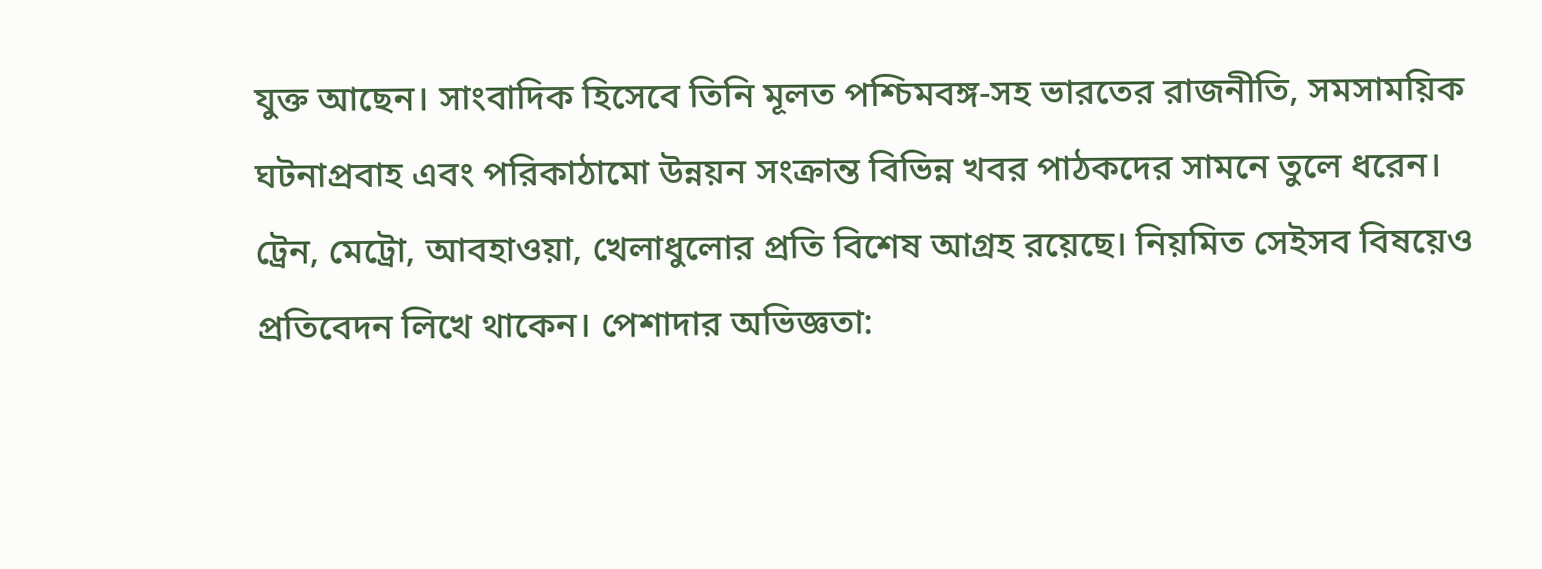যুক্ত আছেন। সাংবাদিক হিসেবে তিনি মূলত পশ্চিমবঙ্গ-সহ ভারতের রাজনীতি, সমসাময়িক ঘটনাপ্রবাহ এবং পরিকাঠামো উন্নয়ন সংক্রান্ত বিভিন্ন খবর পাঠকদের সামনে তুলে ধরেন। ট্রেন, মেট্রো, আবহাওয়া, খেলাধুলোর প্রতি বিশেষ আগ্রহ রয়েছে। নিয়মিত সেইসব বিষয়েও প্রতিবেদন লিখে থাকেন। পেশাদার অভিজ্ঞতা: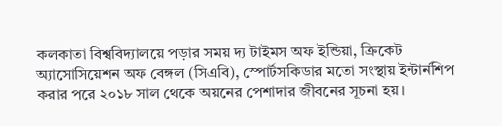কলকাতা বিশ্ববিদ্যালয়ে পড়ার সময় দ্য টাইমস অফ ইন্ডিয়া, ক্রিকেট অ্যাসোসিয়েশন অফ বেঙ্গল (সিএবি), স্পোর্টসকিডার মতো সংস্থায় ইন্টার্নশিপ করার পরে ২০১৮ সাল থেকে অয়নের পেশাদার জীবনের সূচনা হয়।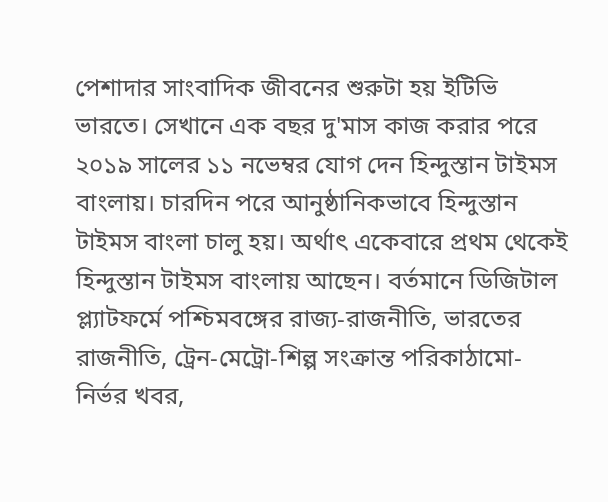পেশাদার সাংবাদিক জীবনের শুরুটা হয় ইটিভি ভারতে। সেখানে এক বছর দু'মাস কাজ করার পরে ২০১৯ সালের ১১ নভেম্বর যোগ দেন হিন্দুস্তান টাইমস বাংলায়। চারদিন পরে আনুষ্ঠানিকভাবে হিন্দুস্তান টাইমস বাংলা চালু হয়। অর্থাৎ একেবারে প্রথম থেকেই হিন্দুস্তান টাইমস বাংলায় আছেন। বর্তমানে ডিজিটাল প্ল্যাটফর্মে পশ্চিমবঙ্গের রাজ্য-রাজনীতি, ভারতের রাজনীতি, ট্রেন-মেট্রো-শিল্প সংক্রান্ত পরিকাঠামো-নির্ভর খবর,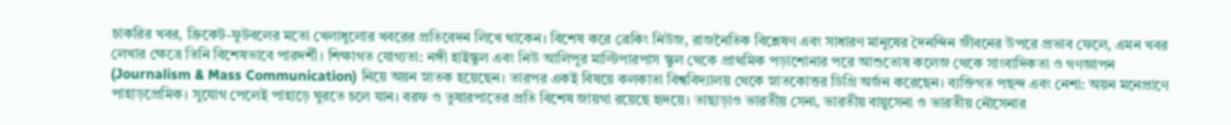চাকরির খবর, ক্রিকেট-ফুটবলের মতো খেলাধুলোর খবরের প্রতিবেদন লিখে থাকেন। বিশেষ করে ব্রেকিং নিউজ, রাজনৈতিক বিশ্লেষণ এবং সাধারণ মানুষের দৈনন্দিন জীবনের উপরে প্রভাব ফেলে, এমন খবর লেখার ক্ষেত্রে তিনি বিশেষভাবে পারদর্শী। শিক্ষাগত যোগ্যতা: নঙ্গী হাইস্কুল এবং নিউ আলিপুর মাল্টিপারপাস স্কুল থেকে প্রাথমিক পড়াশোনার পরে আশুতোষ কলেজ থেকে সাংবাদিকতা ও গণজ্ঞাপন (Journalism & Mass Communication) নিয়ে অয়ন স্নাতক হয়েছেন। তারপর একই বিষয়ে কলকাতা বিশ্ববিদ্যালয় থেকে স্নাতকোত্তর ডিগ্রি অর্জন করেছেন। ব্যক্তিগত পছন্দ এবং নেশা: অয়ন মনেপ্রাণে পাহাড়প্রেমিক। সুযোগ পেলেই পাহাড়ে ঘুরতে চলে যান। বরফ ও তুষারপাতের প্রতি বিশেষ জায়গা রয়েছে হৃদয়ে। তাছাড়াও ভারতীয় সেনা, ভারতীয় বায়ুসেনা ও ভারতীয় নৌসেনার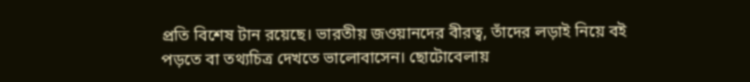প্রতি বিশেষ টান রয়েছে। ভারতীয় জওয়ানদের বীরত্ব, তাঁদের লড়াই নিয়ে বই পড়তে বা তথ্যচিত্র দেখতে ভালোবাসেন। ছোটোবেলায়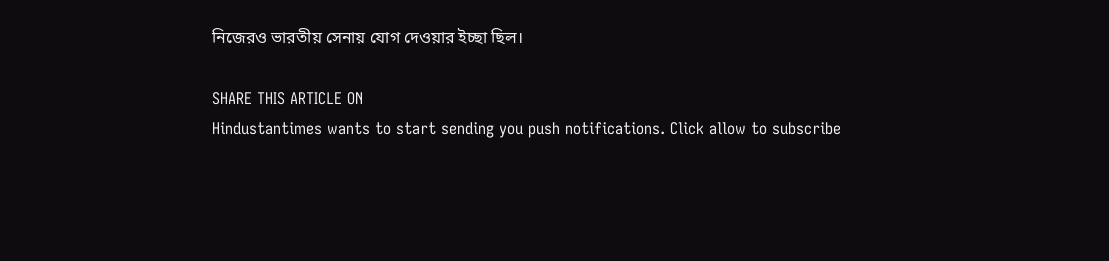নিজেরও ভারতীয় সেনায় যোগ দেওয়ার ইচ্ছা ছিল।

SHARE THIS ARTICLE ON
Hindustantimes wants to start sending you push notifications. Click allow to subscribe